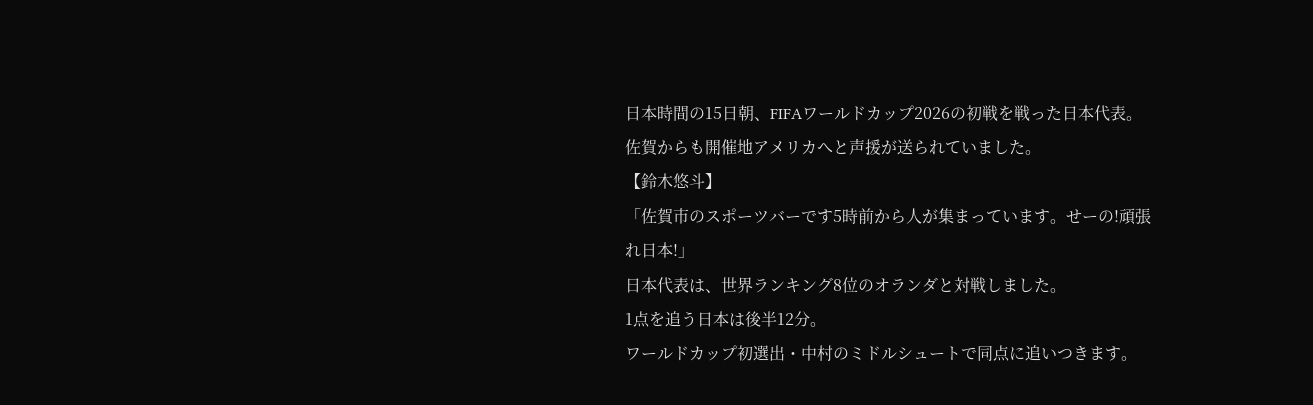日本時間の15日朝、FIFAワールドカップ2026の初戦を戦った日本代表。佐賀からも開催地アメリカへと声援が送られていました。
【鈴木悠斗】
「佐賀市のスポーツバーです5時前から人が集まっています。せーの!頑張れ日本!」
日本代表は、世界ランキング8位のオランダと対戦しました。
1点を追う日本は後半12分。
ワールドカップ初選出・中村のミドルシュートで同点に追いつきます。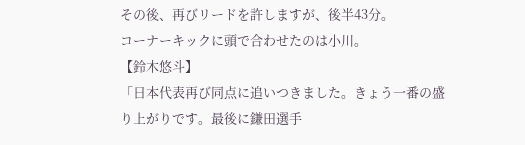その後、再びリードを許しますが、後半43分。
コーナーキックに頭で合わせたのは小川。
【鈴木悠斗】
「日本代表再び同点に追いつきました。きょう一番の盛り上がりです。最後に鎌田選手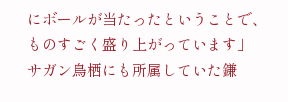にボールが当たったということで、ものすごく盛り上がっています」
サガン鳥栖にも所属していた鎌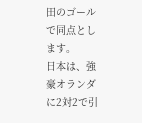田のゴールで同点とします。
日本は、強豪オランダに2対2で引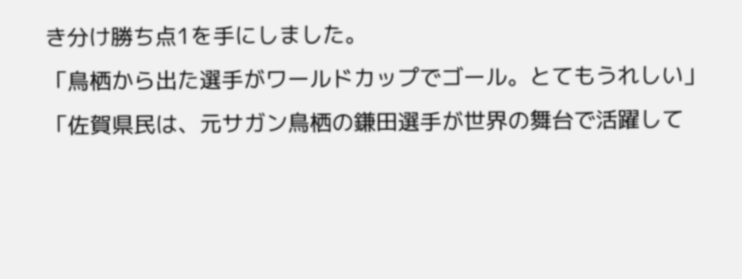き分け勝ち点1を手にしました。
「鳥栖から出た選手がワールドカップでゴール。とてもうれしい」
「佐賀県民は、元サガン鳥栖の鎌田選手が世界の舞台で活躍して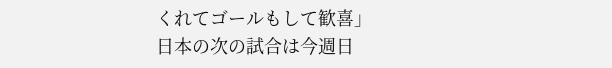くれてゴールもして歓喜」
日本の次の試合は今週日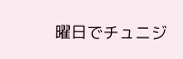曜日でチュニジ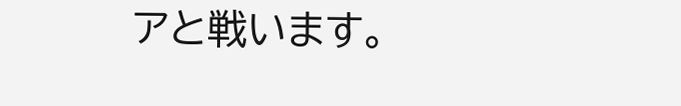アと戦います。